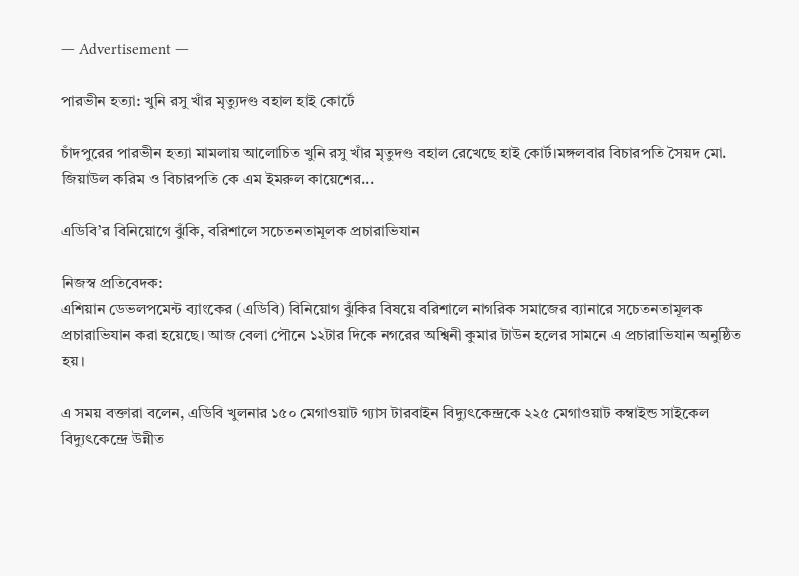― Advertisement ―

পারভীন হত্যা: খুনি রসু খাঁর মৃত্যুদণ্ড বহাল হাই কোর্টে

চাঁদপুরের পারভীন হত্যা মামলায় আলোচিত খুনি রসু খাঁর মৃতুদণ্ড বহাল রেখেছে হাই কোর্ট।মঙ্গলবার বিচারপতি সৈয়দ মো. জিয়াউল করিম ও বিচারপতি কে এম ইমরুল কায়েশের...

এডিবি’র বিনিয়োগে ঝুঁকি, বরিশালে সচেতনতামূলক প্রচারাভিযান

নিজস্ব প্রতিবেদক:
এশিয়ান ডেভলপমেন্ট ব্যাংকের (এডিবি) বিনিয়োগ ঝুঁকির বিষয়ে বরিশালে নাগরিক সমাজের ব্যানারে সচেতনতামূলক প্রচারাভিযান করা হয়েছে। আজ বেলা পৌনে ১২টার দিকে নগরের অশ্বিনী কুমার টাউন হলের সামনে এ প্রচারাভিযান অনুষ্ঠিত হয়।

এ সময় বক্তারা বলেন, এডিবি খুলনার ১৫০ মেগাওয়াট গ্যাস টারবাইন বিদ্যুৎকেন্দ্রকে ২২৫ মেগাওয়াট কম্বাইন্ড সাইকেল বিদ্যুৎকেন্দ্রে উন্নীত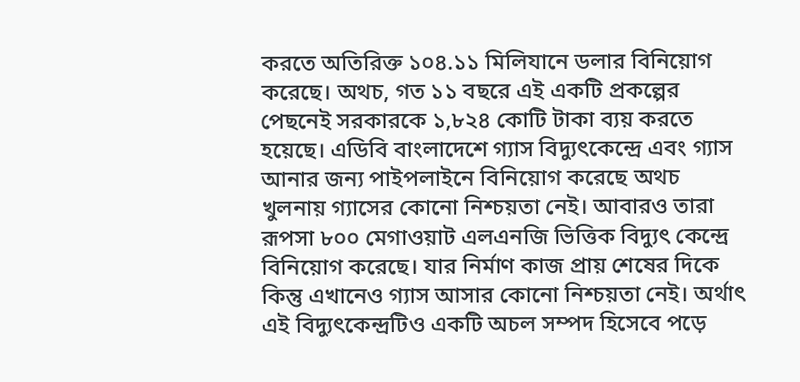করতে অতিরিক্ত ১০৪.১১ মিলিযানে ডলার বিনিয়োগ করেছে। অথচ, গত ১১ বছরে এই একটি প্রকল্পের পেছনেই সরকারকে ১,৮২৪ কোটি টাকা ব্যয় করতে হয়েছে। এডিবি বাংলাদেশে গ্যাস বিদ্যুৎকেন্দ্রে এবং গ্যাস আনার জন্য পাইপলাইনে বিনিয়োগ করেছে অথচ খুলনায় গ্যাসের কোনো নিশ্চয়তা নেই। আবারও তারা রূপসা ৮০০ মেগাওয়াট এলএনজি ভিত্তিক বিদ্যুৎ কেন্দ্রে বিনিয়োগ করেছে। যার নির্মাণ কাজ প্রায় শেষের দিকে কিন্তু এখানেও গ্যাস আসার কোনো নিশ্চয়তা নেই। অর্থাৎ এই বিদ্যুৎকেন্দ্রটিও একটি অচল সম্পদ হিসেবে পড়ে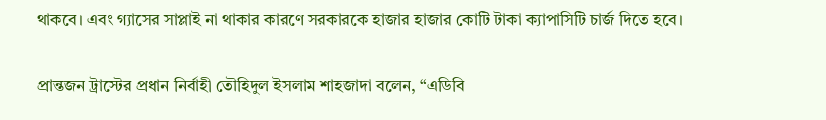থাকবে। এবং গ্যাসের সাপ্লাই না থাকার কারণে সরকারকে হাজার হাজার কোটি টাকা ক্যাপাসিটি চার্জ দিতে হবে।

প্রান্তজন ট্রাস্টের প্রধান নির্বাহী তৌহিদুল ইসলাম শাহজাদা বলেন, “এডিবি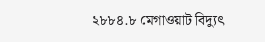২৮৮৪.৮ মেগাওয়াট বিদ্যুৎ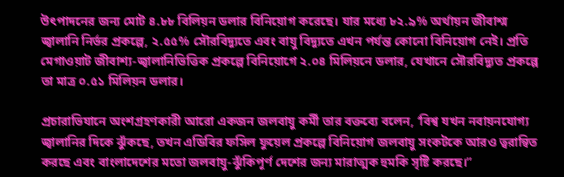উৎপাদনের জন্য মোট ৪.৮৮ বিলিয়ন ডলার বিনিয়োগ করেছে। যার মধ্যে ৮২.৯% অর্থায়ন জীবাশ্ম জ্বালানি নির্ভর প্রকল্পে, ২.৫৫% সৌরবিদ্যুতে এবং বায়ু বিদ্যুতে এখন পর্যন্ত কোনো বিনিয়োগ নেই। প্রতি মেগাওয়াট জীবাশ্য-জ্বালানিভিত্তিক প্রকল্পে বিনিয়োগে ২.০৪ মিলিয়নে ডলার, যেখানে সৌরবিদ্যুত প্রকল্পে তা মাত্র ০.৫১ মিলিয়ন ডলার।

প্রচারাভিযানে অংশগ্রহণকারী আরো একজন জলবায়ু কর্মী তার বক্তব্যে বলেন, ‘বিশ্ব যখন নবায়নযোগ্য জ্বালানির দিকে ঝুঁকছে, তখন এডিবির ফসিল ফুয়েল প্রকল্পে বিনিয়োগ জলবায়ু সংকটকে আরও ত্বরান্বিত করছে এবং বাংলাদেশের মতো জলবায়ু-ঝুঁকিপূর্ণ দেশের জন্য মারাত্মক হুমকি সৃষ্টি করছে।”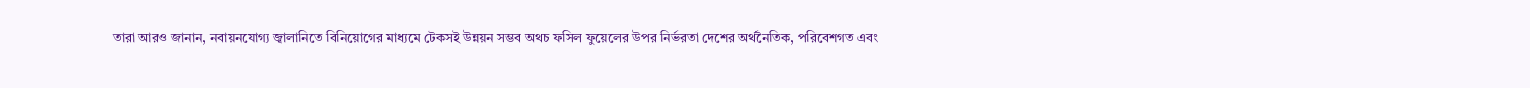তারা আরও জানান, নবায়নযোগ্য জ্বালানিতে বিনিয়োগের মাধ্যমে টেকসই উন্নয়ন সম্ভব অথচ ফসিল ফুয়েলের উপর নির্ভরতা দেশের অর্থনৈতিক, পরিবেশগত এবং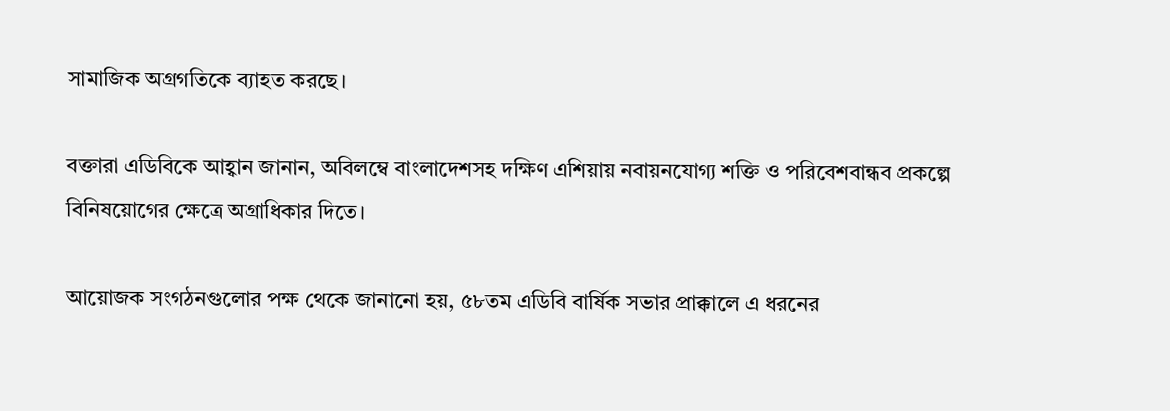সামাজিক অগ্রগতিকে ব্যাহত করছে।

বক্তারা এডিবিকে আহ্বান জানান, অবিলম্বে বাংলাদেশসহ দক্ষিণ এশিয়ায় নবায়নযোগ্য শক্তি ও পরিবেশবান্ধব প্রকল্পে বিনিষয়োগের ক্ষেত্রে অগ্রাধিকার দিতে।

আয়োজক সংগঠনগুলোর পক্ষ থেকে জানানো হয়, ৫৮তম এডিবি বার্ষিক সভার প্রাক্কালে এ ধরনের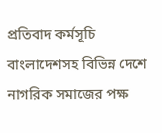প্রতিবাদ কর্মসূচি বাংলাদেশসহ বিভিন্ন দেশে নাগরিক সমাজের পক্ষ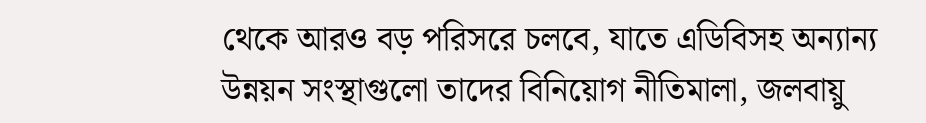থেকে আরও বড় পরিসরে চলবে, যাতে এডিবিসহ অন্যান্য উন্নয়ন সংস্থাগুলো তাদের বিনিয়োগ নীতিমালা, জলবায়ু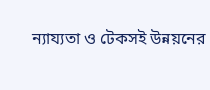ন্যায্যতা ও টেকসই উন্নয়নের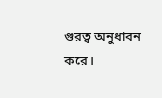গুরত্ব অনুধাবন করে।